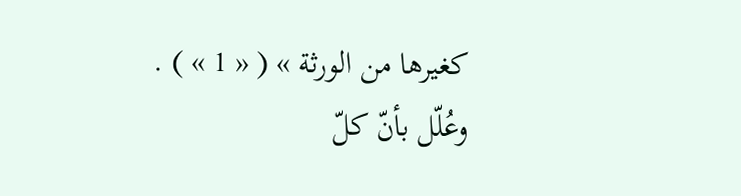كغيرها من الورثة » ( « 1 » ) .
وعُلّل بأنّ كلّ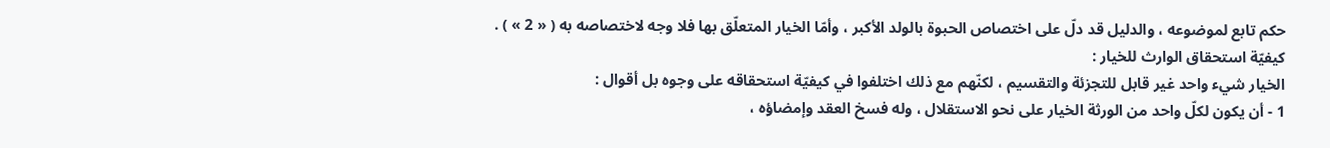حكم تابع لموضوعه ، والدليل قد دلّ على اختصاص الحبوة بالولد الأكبر ، وأمّا الخيار المتعلّق بها فلا وجه لاختصاصه به ( « 2 » ) .
كيفيّة استحقاق الوارث للخيار :
الخيار شيء واحد غير قابل للتجزئة والتقسيم ، لكنّهم مع ذلك اختلفوا في كيفيّة استحقاقه على وجوه بل أقوال :
1 - أن يكون لكلّ واحد من الورثة الخيار على نحو الاستقلال ، وله فسخ العقد وإمضاؤه ،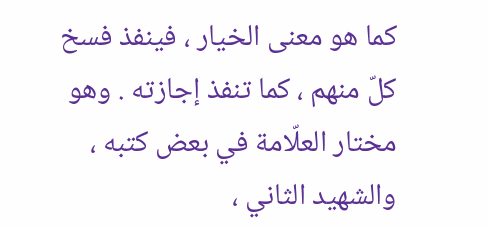كما هو معنى الخيار ، فينفذ فسخ كلّ منهم ، كما تنفذ إجازته . وهو مختار العلّامة في بعض كتبه ، والشهيد الثاني ،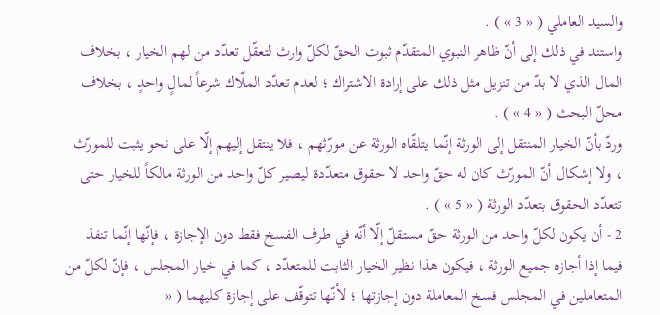والسيد العاملي ( « 3 » ) .
واستند في ذلك إلى أنّ ظاهر النبوي المتقدّم ثبوت الحقّ لكلّ وارث لتعقّل تعدّد من لهم الخيار ، بخلاف المال الذي لا بدّ من تنزيل مثل ذلك على إرادة الاشتراك ؛ لعدم تعدّد الملّاك شرعاً لمالٍ واحدٍ ، بخلاف محلّ البحث ( « 4 » ) .
وردّ بأنّ الخيار المنتقل إلى الورثة إنّما يتلقّاه الورثة عن مورّثهم ، فلا ينتقل إليهم إلّا على نحو يثبت للمورّث ، ولا إشكال أنّ المورّث كان له حقّ واحد لا حقوق متعدّدة ليصير كلّ واحد من الورثة مالكاً للخيار حتى تتعدّد الحقوق بتعدّد الورثة ( « 5 » ) .
2 - أن يكون لكلّ واحد من الورثة حقّ مستقلّ إلّا أنّه في طرف الفسخ فقط دون الإجازة ، فإنّها إنّما تنفذ فيما إذا أجازه جميع الورثة ، فيكون هذا نظير الخيار الثابت للمتعدّد ، كما في خيار المجلس ، فإنّ لكلّ من المتعاملين في المجلس فسخ المعاملة دون إجازتها ؛ لأنّها تتوقّف على إجازة كليهما ( «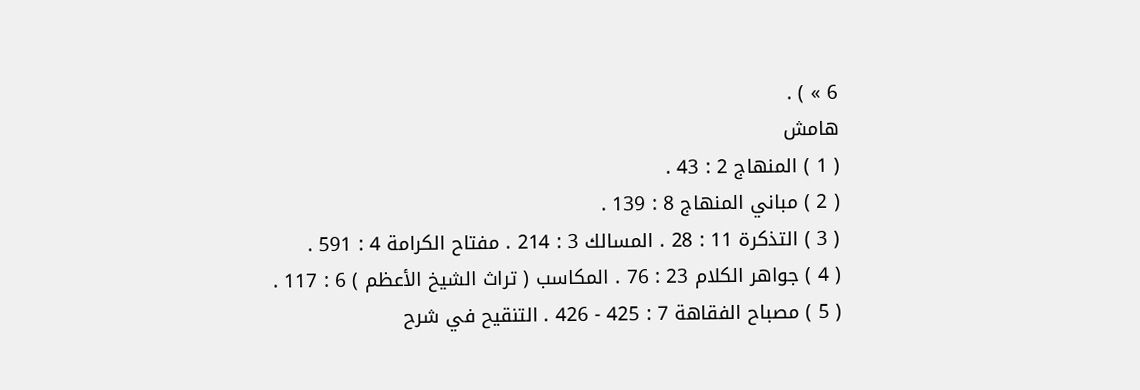6 » ) .
هامش
( 1 ) المنهاج 2 : 43 .
( 2 ) مباني المنهاج 8 : 139 .
( 3 ) التذكرة 11 : 28 . المسالك 3 : 214 . مفتاح الكرامة 4 : 591 .
( 4 ) جواهر الكلام 23 : 76 . المكاسب ( تراث الشيخ الأعظم ) 6 : 117 .
( 5 ) مصباح الفقاهة 7 : 425 - 426 . التنقيح في شرح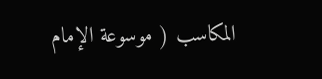المكاسب ( موسوعة الإمام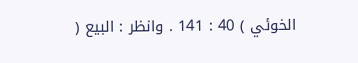الخوئي ) 40 : 141 . وانظر : البيع (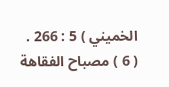الخميني ) 5 : 266 .
( 6 ) مصباح الفقاهة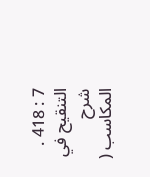7 : 418 . التنقيح في شرح المكاسب (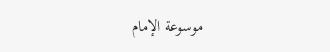موسوعة الإمام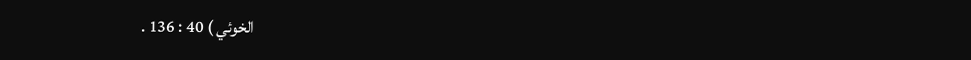الخوئي ) 40 : 136 .